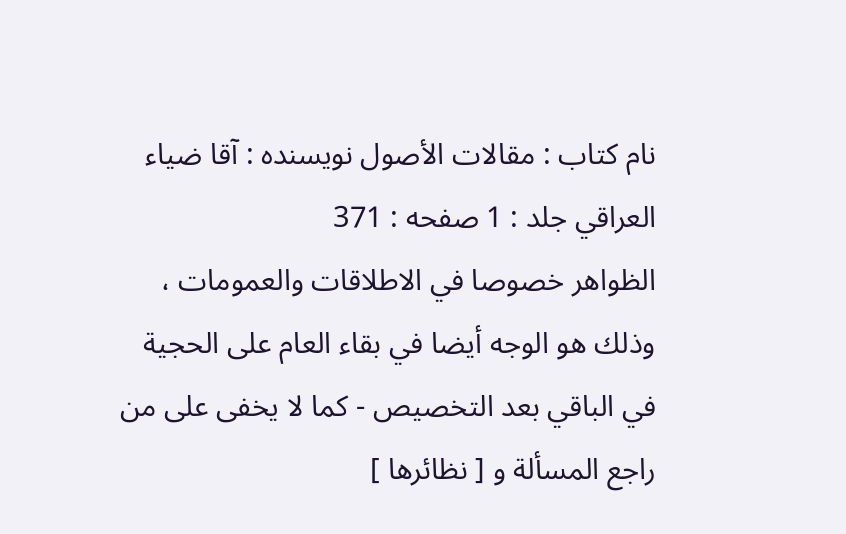نام کتاب : مقالات الأصول نویسنده : آقا ضياء العراقي جلد : 1 صفحه : 371
الظواهر خصوصا في الاطلاقات والعمومات ، وذلك هو الوجه أيضا في بقاء العام على الحجية في الباقي بعد التخصيص - كما لا يخفى على من راجع المسألة و [ نظائرها ]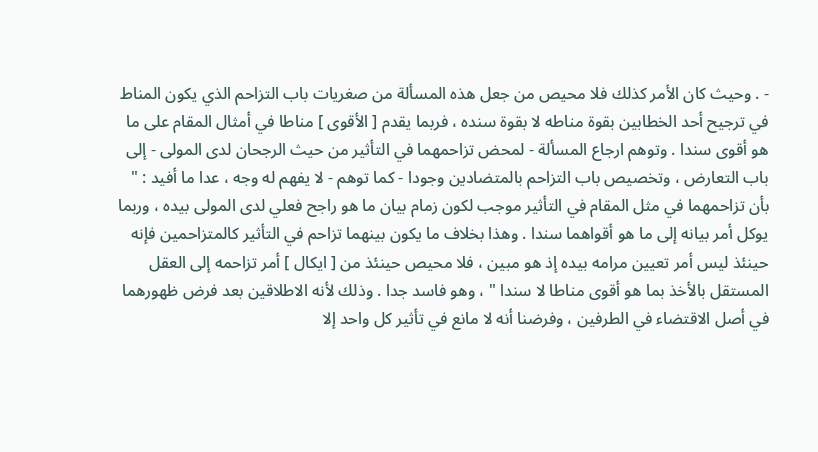- . وحيث كان الأمر كذلك فلا محيص من جعل هذه المسألة من صغريات باب التزاحم الذي يكون المناط في ترجيح أحد الخطابين بقوة مناطه لا بقوة سنده ، فربما يقدم [ الأقوى ] مناطا في أمثال المقام على ما هو أقوى سندا . وتوهم ارجاع المسألة - لمحض تزاحمهما في التأثير من حيث الرجحان لدى المولى - إلى باب التعارض ، وتخصيص باب التزاحم بالمتضادين وجودا - كما توهم - لا يفهم له وجه ، عدا ما أفيد : " بأن تزاحمهما في مثل المقام في التأثير موجب لكون زمام بيان ما هو راجح فعلي لدى المولى بيده ، وربما يوكل أمر بيانه إلى ما هو أقواهما سندا . وهذا بخلاف ما يكون بينهما تزاحم في التأثير كالمتزاحمين فإنه حينئذ ليس أمر تعيين مرامه بيده إذ هو مبين ، فلا محيص حينئذ من [ ايكال ] أمر تزاحمه إلى العقل المستقل بالأخذ بما هو أقوى مناطا لا سندا " ، وهو فاسد جدا . وذلك لأنه الاطلاقين بعد فرض ظهورهما في أصل الاقتضاء في الطرفين ، وفرضنا أنه لا مانع في تأثير كل واحد إلا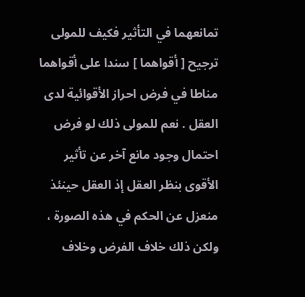تمانعهما في التأثير فكيف للمولى ترجيح [ أقواهما ] سندا على أقواهما مناطا في فرض احراز الأقوائية لدى العقل . نعم للمولى ذلك لو فرض احتمال وجود مانع آخر عن تأثير الأقوى بنظر العقل إذ العقل حينئذ منعزل عن الحكم في هذه الصورة ، ولكن ذلك خلاف الفرض وخلاف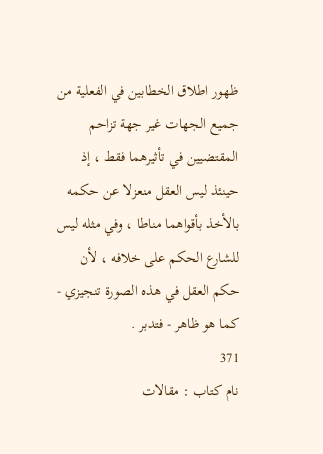ظهور اطلاق الخطابين في الفعلية من جميع الجهات غير جهة تزاحم المقتضيين في تأثيرهما فقط ، إذ حينئذ ليس العقل منعزلا عن حكمه بالأخذ بأقواهما مناطا ، وفي مثله ليس للشارع الحكم على خلافه ، لأن حكم العقل في هذه الصورة تنجيزي - كما هو ظاهر - فتدبر .
371
نام کتاب : مقالات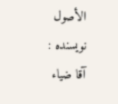الأصول نویسنده : آقا ضياء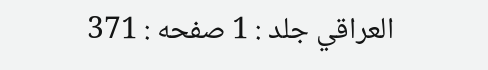العراقي جلد : 1 صفحه : 371